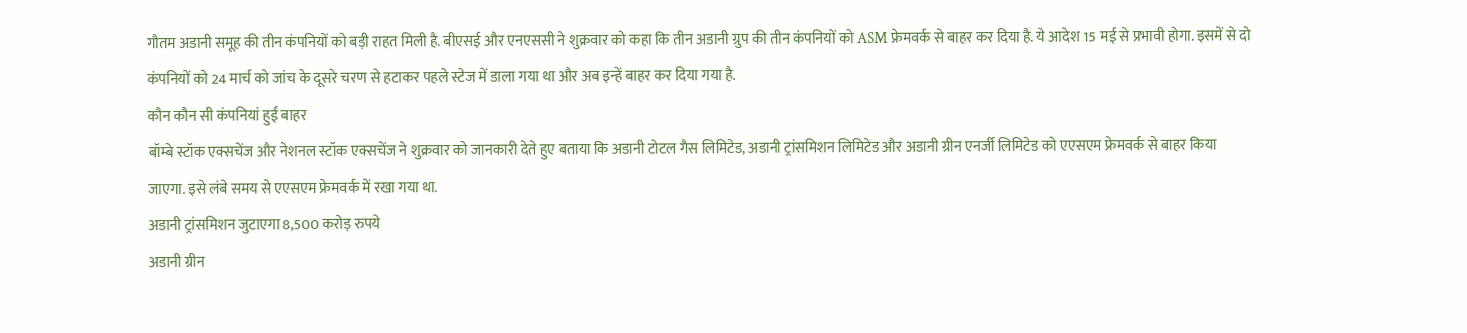गौतम अडानी समूह की तीन कंपनियों को बड़ी राहत मिली है. बीएसई और एनएससी ने शुक्रवार को कहा कि तीन अडानी ग्रुप की तीन कंपनियों को ASM फ्रेमवर्क से बाहर कर दिया है. ये आदेश 15 मई से प्रभावी होगा. इसमें से दो कंपनियों को 24 मार्च को जांच के दूसरे चरण से हटाकर पहले स्टेज में डाला गया था और अब इन्हें बाहर कर दिया गया है.
कौन कौन सी कंपनियां हुईं बाहर
बॉम्बे स्टॉक एक्सचेंज और नेशनल स्टॉक एक्सचेंज ने शुक्रवार को जानकारी देते हुए बताया कि अडानी टोटल गैस लिमिटेड, अडानी ट्रांसमिशन लिमिटेड और अडानी ग्रीन एनर्जी लिमिटेड को एएसएम फ्रेमवर्क से बाहर किया जाएगा. इसे लंबे समय से एएसएम फ्रेमवर्क में रखा गया था.
अडानी ट्रांसमिशन जुटाएगा 8,500 करोड़ रुपये
अडानी ग्रीन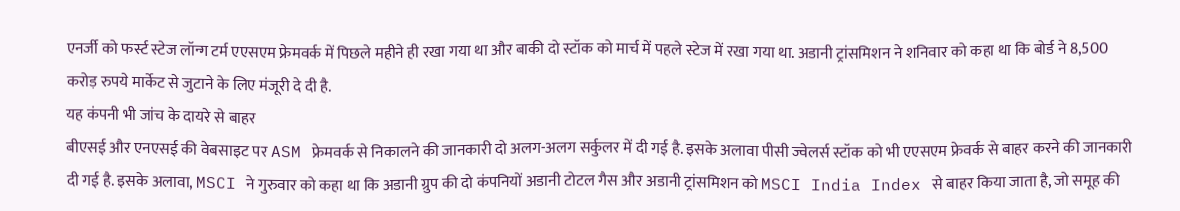एनर्जी को फर्स्ट स्टेज लॉन्ग टर्म एएसएम फ्रेमवर्क में पिछले महीने ही रखा गया था और बाकी दो स्टॉक को मार्च में पहले स्टेज में रखा गया था. अडानी ट्रांसमिशन ने शनिवार को कहा था कि बोर्ड ने 8,500 करोड़ रुपये मार्केट से जुटाने के लिए मंजूरी दे दी है.
यह कंपनी भी जांच के दायरे से बाहर
बीएसई और एनएसई की वेबसाइट पर ASM फ्रेमवर्क से निकालने की जानकारी दो अलग-अलग सर्कुलर में दी गई है. इसके अलावा पीसी ज्वेलर्स स्टॉक को भी एएसएम फ्रेवर्क से बाहर करने की जानकारी दी गई है. इसके अलावा, MSCI ने गुरुवार को कहा था कि अडानी ग्रुप की दो कंपनियों अडानी टोटल गैस और अडानी ट्रांसमिशन को MSCI India Index से बाहर किया जाता है, जो समूह की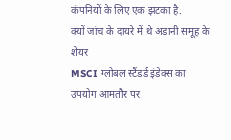कंपनियों के लिए एक झटका है.
क्यों जांच के दायरे में थे अडानी समूह के शेयर
MSCI ग्लोबल स्टैंडर्ड इंडेक्स का उपयोग आमतौर पर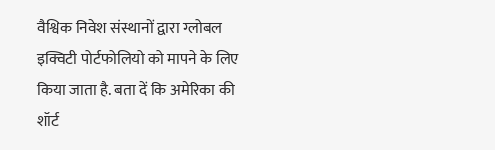वैश्विक निवेश संस्थानों द्वारा ग्लोबल इक्विटी पोर्टफोलियो को मापने के लिए किया जाता है. बता दें कि अमेरिका की शॉर्ट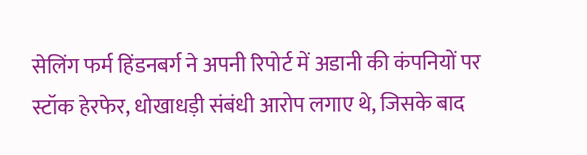सेलिंग फर्म हिंडनबर्ग ने अपनी रिपोर्ट में अडानी की कंपनियों पर स्टॉक हेरफेर, धोखाधड़ी संबंधी आरोप लगाए थे, जिसके बाद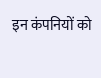इन कंपनियों को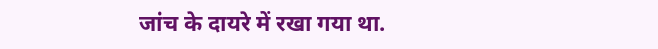जांच के दायरे में रखा गया था.